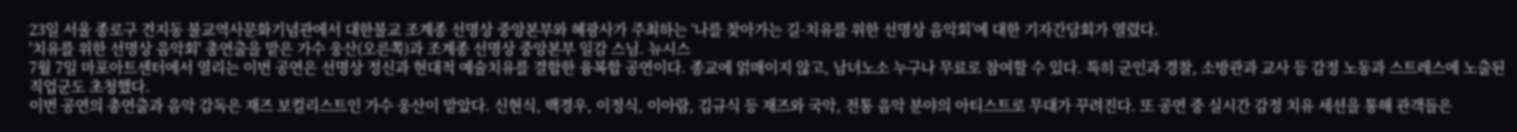23일 서울 종로구 견지동 불교역사문화기념관에서 대한불교 조계종 선명상 중앙본부와 혜광사가 주최하는 ‘나를 찾아가는 길-치유를 위한 선명상 음악회’에 대한 기자간담회가 열렸다.
'치유를 위한 선명상 음악회' 총연출을 맡은 가수 웅산(오른쪽)과 조계종 선명상 중앙본부 일감 스님. 뉴시스
7월 7일 마포아트센터에서 열리는 이번 공연은 선명상 정신과 현대적 예술치유를 결합한 융복합 공연이다. 종교에 얽매이지 않고, 남녀노소 누구나 무료로 참여할 수 있다. 특히 군인과 경찰, 소방관과 교사 등 감정 노동과 스트레스에 노출된 직업군도 초청했다.
이번 공연의 총연출과 음악 감독은 재즈 보컬리스트인 가수 웅산이 맡았다. 신현식, 백경우, 이정식, 이아람, 김규식 등 재즈와 국악, 전통 음악 분야의 아티스트로 무대가 꾸려진다. 또 공연 중 실시간 감정 치유 세션을 통해 관객들은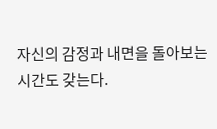자신의 감정과 내면을 돌아보는 시간도 갖는다.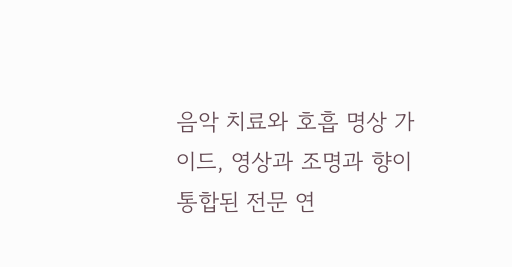음악 치료와 호흡 명상 가이드, 영상과 조명과 향이 통합된 전문 연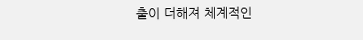출이 더해져 체계적인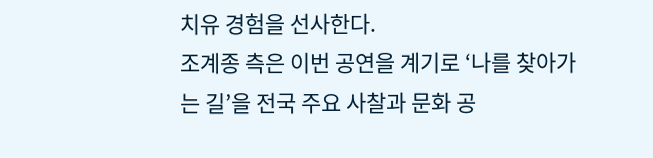치유 경험을 선사한다.
조계종 측은 이번 공연을 계기로 ‘나를 찾아가는 길’을 전국 주요 사찰과 문화 공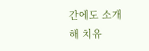간에도 소개해 치유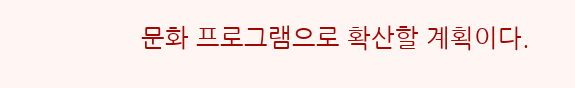문화 프로그램으로 확산할 계획이다.